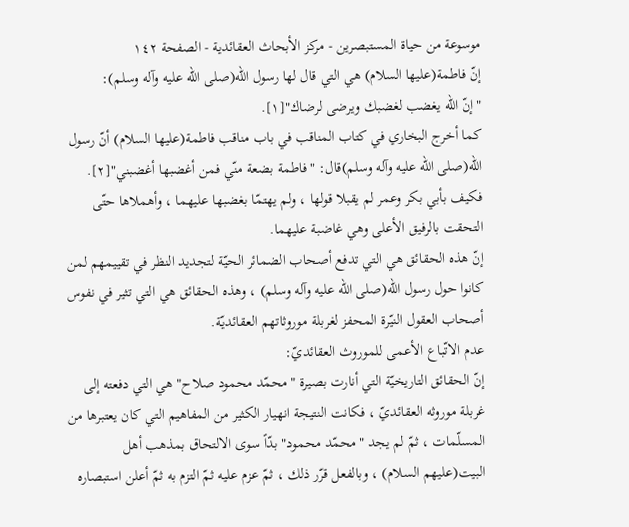موسوعة من حياة المستبصرين - مركز الأبحاث العقائدية - الصفحة ١٤٢
إنّ فاطمة(عليها السلام) هي التي قال لها رسول اللّه(صلى الله عليه وآله وسلم):
"إنّ اللّه يغضب لغضبك ويرضى لرضاك"[١].
كما أخرج البخاري في كتاب المناقب في باب مناقب فاطمة(عليها السلام) أنّ رسول اللّه(صلى الله عليه وآله وسلم)قال: "فاطمة بضعة منّي فمن أغضبها أغضبني"[٢].
فكيف بأبي بكر وعمر لم يقبلا قولها ، ولم يهتمّا بغضبها عليهما ، وأهملاها حتّى التحقت بالرفيق الأعلى وهي غاضبة عليهما.
إنّ هذه الحقائق هي التي تدفع أصحاب الضمائر الحيّة لتجديد النظر في تقييمهم لمن كانوا حول رسول اللّه(صلى الله عليه وآله وسلم) ، وهذه الحقائق هي التي تثير في نفوس أصحاب العقول النيّرة المحفز لغربلة موروثاتهم العقائديّة.
عدم الاتّباع الأعمى للموروث العقائديّ:
إنّ الحقائق التاريخيّة التي أنارت بصيرة "محمّد محمود صلاح" هي التي دفعته إلى غربلة موروثه العقائديّ ، فكانت النتيجة انهيار الكثير من المفاهيم التي كان يعتبرها من المسلّمات ، ثمّ لم يجد "محمّد محمود" بدّاً سوى الالتحاق بمذهب أهل البيت(عليهم السلام) ، وبالفعل قرّر ذلك ، ثمّ عزم عليه ثمّ التزم به ثمّ أعلن استبصاره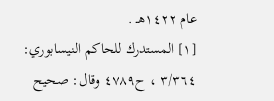عام ١٤٢٢هـ .
[١] المستدرك للحاكم النيسابوري: ٣/٣٦٤ ، ح٤٧٨٩ وقال: صحيح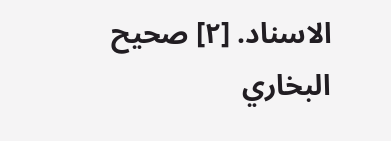الاسناد. [٢] صحيح البخاري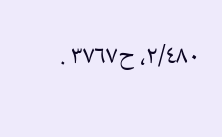٢/٤٨٠، ح٣٧٦٧ .